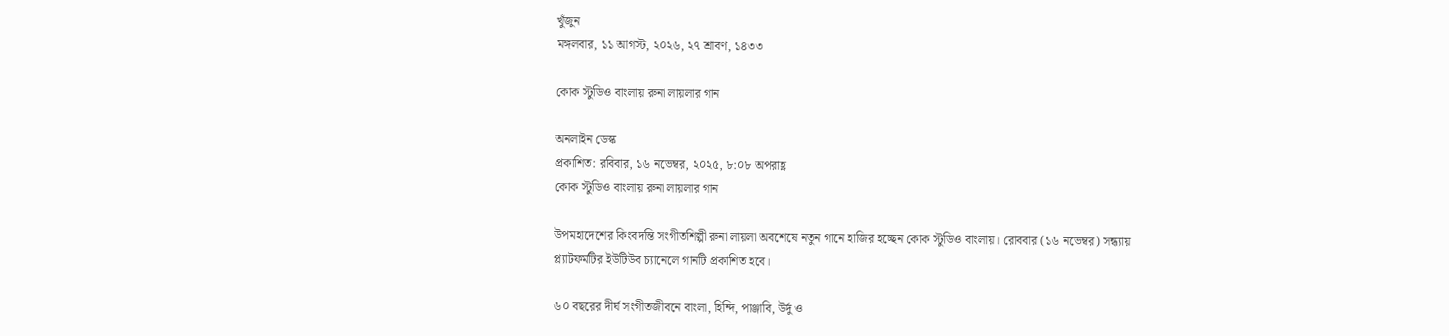খুঁজুন
মঙ্গলবার, ১১ আগস্ট, ২০২৬, ২৭ শ্রাবণ, ১৪৩৩

কোক স্টুডিও বাংলায় রুনা লায়লার গান

অনলাইন ডেস্ক
প্রকাশিত: রবিবার, ১৬ নভেম্বর, ২০২৫, ৮:০৮ অপরাহ্ণ
কোক স্টুডিও বাংলায় রুনা লায়লার গান

উপমহাদেশের কিংবদন্তি সংগীতশিল্পী রুনা লায়লা অবশেষে নতুন গানে হাজির হচ্ছেন কোক স্টুডিও বাংলায়। রোববার (১৬ নভেম্বর) সন্ধ্যায় প্ল্যাটফর্মটির ইউটিউব চ্যানেলে গানটি প্রকাশিত হবে।

৬০ বছরের দীর্ঘ সংগীতজীবনে বাংলা, হিন্দি, পাঞ্জাবি, উর্দু ও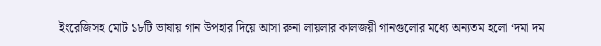ইংরেজিসহ মোট ১৮টি ভাষায় গান উপহার দিয়ে আসা রুনা লায়লার কালজয়ী গানগুলোর মধ্যে অন্যতম হলো ‘দমা দম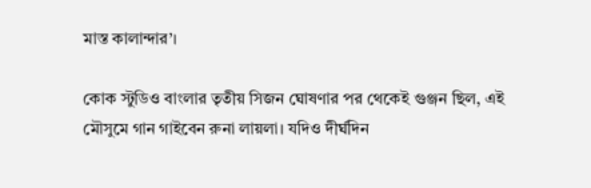মাস্ত কালান্দার’।

কোক স্টুডিও বাংলার তৃতীয় সিজন ঘোষণার পর থেকেই গুঞ্জন ছিল, এই মৌসুমে গান গাইবেন রুনা লায়লা। যদিও দীর্ঘদিন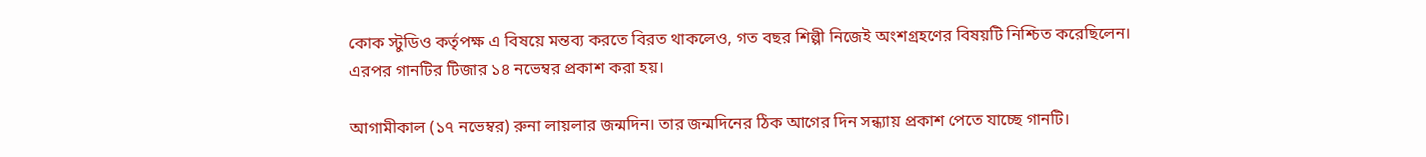কোক স্টুডিও কর্তৃপক্ষ এ বিষয়ে মন্তব্য করতে বিরত থাকলেও, গত বছর শিল্পী নিজেই অংশগ্রহণের বিষয়টি নিশ্চিত করেছিলেন। এরপর গানটির টিজার ১৪ নভেম্বর প্রকাশ করা হয়।

আগামীকাল (১৭ নভেম্বর) রুনা লায়লার জন্মদিন। তার জন্মদিনের ঠিক আগের দিন সন্ধ্যায় প্রকাশ পেতে যাচ্ছে গানটি।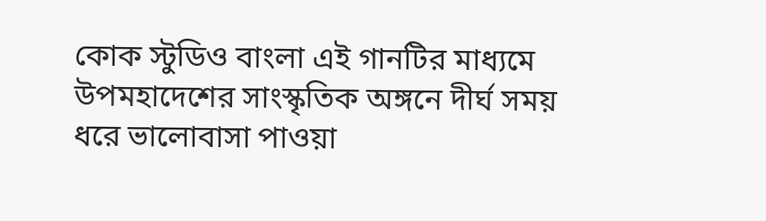কোক স্টুডিও বাংলা এই গানটির মাধ্যমে উপমহাদেশের সাংস্কৃতিক অঙ্গনে দীর্ঘ সময় ধরে ভালোবাসা পাওয়া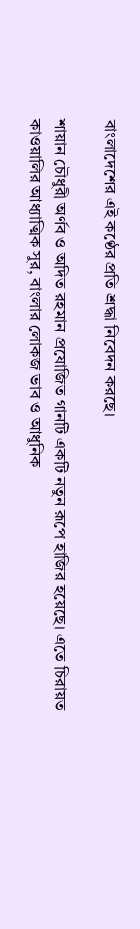বাংলাদেশের এই কণ্ঠের প্রতি শ্রদ্ধা নিবেদন করছে।

শায়ান চৌধুরী অর্ণব ও অদিত রহমান প্রযোজিত গানটি একটি নতুন রূপে হাজির হয়েছে। এতে চিরায়ত কাওয়ালির আধ্যাত্মিক সুর, বাংলার লোকজ ভাব ও আধুনিক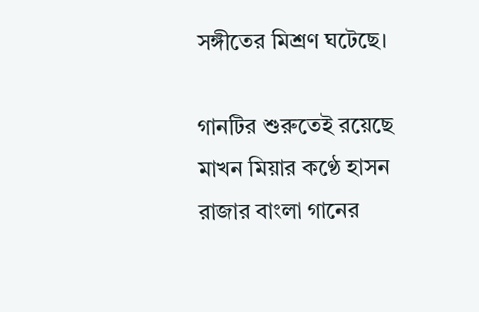সঙ্গীতের মিশ্রণ ঘটেছে।

গানটির শুরুতেই রয়েছে মাখন মিয়ার কণ্ঠে হাসন রাজার বাংলা গানের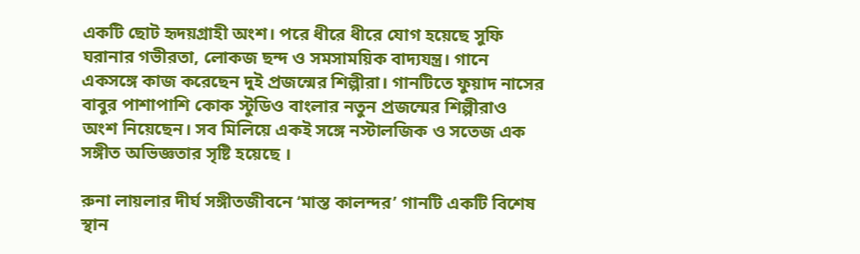একটি ছোট হৃদয়গ্রাহী অংশ। পরে ধীরে ধীরে যোগ হয়েছে সুফি ঘরানার গভীরতা, লোকজ ছন্দ ও সমসাময়িক বাদ্যযন্ত্র। গানে একসঙ্গে কাজ করেছেন দুই প্রজন্মের শিল্পীরা। গানটিতে ফুয়াদ নাসের বাবুর পাশাপাশি কোক স্টুডিও বাংলার নতুন প্রজন্মের শিল্পীরাও অংশ নিয়েছেন। সব মিলিয়ে একই সঙ্গে নস্টালজিক ও সতেজ এক সঙ্গীত অভিজ্ঞতার সৃষ্টি হয়েছে ।

রুনা লায়লার দীর্ঘ সঙ্গীতজীবনে ‘মাস্ত কালন্দর’ গানটি একটি বিশেষ স্থান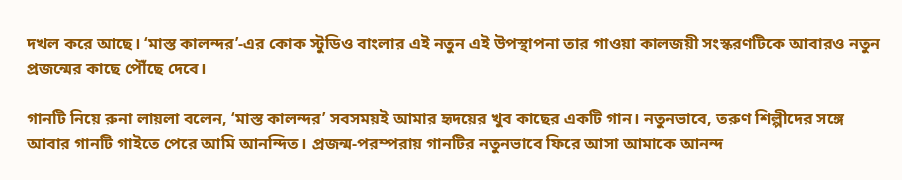দখল করে আছে। ‘মাস্ত কালন্দর’-এর কোক স্টুডিও বাংলার এই নতুন এই উপস্থাপনা তার গাওয়া কালজয়ী সংস্করণটিকে আবারও নতুন প্রজন্মের কাছে পৌঁছে দেবে।

গানটি নিয়ে রুনা লায়লা বলেন, ‘মাস্ত কালন্দর’ সবসময়ই আমার হৃদয়ের খুব কাছের একটি গান। নতুনভাবে, তরুণ শিল্পীদের সঙ্গে আবার গানটি গাইতে পেরে আমি আনন্দিত। প্রজন্ম-পরম্পরায় গানটির নতুনভাবে ফিরে আসা আমাকে আনন্দ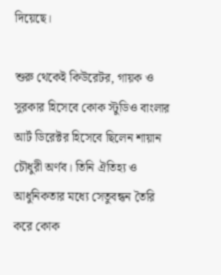দিয়েছে।

শুরু থেকেই কিউরেটর, গায়ক ও সুরকার হিসেবে কোক স্টুডিও বাংলার আর্ট ডিরেক্টর হিসেবে ছিলেন শায়ান চৌধুরী অর্ণব। তিনি ঐতিহ্য ও আধুনিকতার মধ্যে সেতুবন্ধন তৈরি করে কোক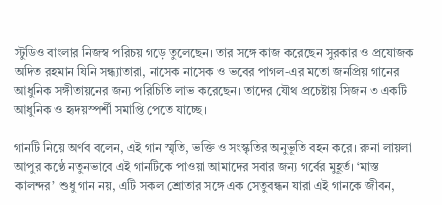স্টুডিও বাংলার নিজস্ব পরিচয় গড়ে তুলেছেন। তার সঙ্গে কাজ করেছেন সুরকার ও প্রযোজক অদিত রহমান যিনি সন্ধ্যাতারা, নাসেক নাসেক ও ভবের পাগল-এর মতো জনপ্রিয় গানের আধুনিক সঙ্গীতায়নের জন্য পরিচিতি লাভ করেছেন। তাদের যৌথ প্রচেষ্টায় সিজন ৩ একটি আধুনিক ও হৃদয়স্পর্শী সমাপ্তি পেতে যাচ্ছে।

গানটি নিয়ে অর্ণব বলেন, এই গান স্মৃতি, ভক্তি ও সংস্কৃতির অনুভূতি বহন করে। রুনা লায়লা আপুর কণ্ঠে নতুনভাবে এই গানটিকে পাওয়া আমাদের সবার জন্য গর্বের মুহূর্ত। ‘মাস্ত কালন্দর’ শুধু গান নয়, এটি সকল শ্রোতার সঙ্গে এক সেতুবন্ধন যারা এই গানকে জীবন,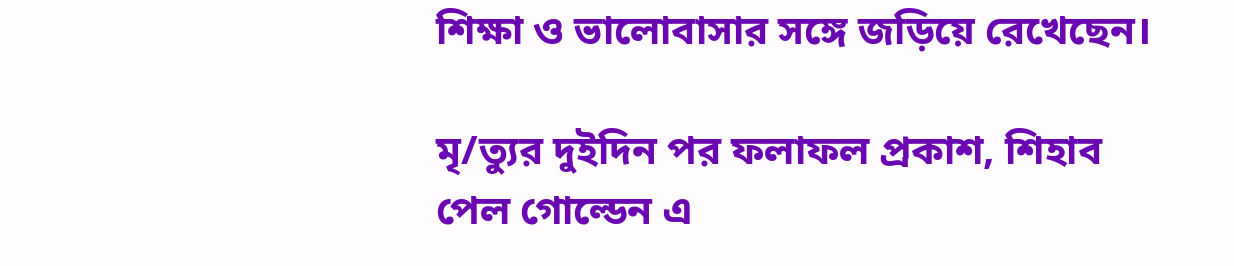শিক্ষা ও ভালোবাসার সঙ্গে জড়িয়ে রেখেছেন।

মৃ/ত্যুর দুইদিন পর ফলাফল প্রকাশ, শিহাব পেল গোল্ডেন এ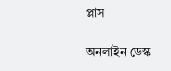প্লাস

অনলাইন ডেস্ক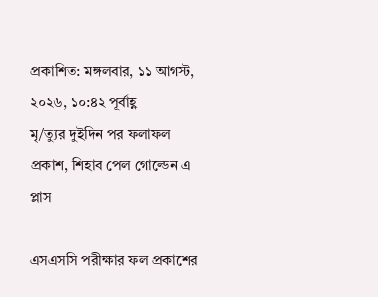প্রকাশিত: মঙ্গলবার, ১১ আগস্ট, ২০২৬, ১০:৪২ পূর্বাহ্ণ
মৃ/ত্যুর দুইদিন পর ফলাফল প্রকাশ, শিহাব পেল গোল্ডেন এ প্লাস

এসএসসি পরীক্ষার ফল প্রকাশের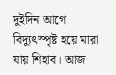দুইদিন আগে বিদ্যুৎস্পৃষ্ট হয়ে মারা যায় শিহাব। আজ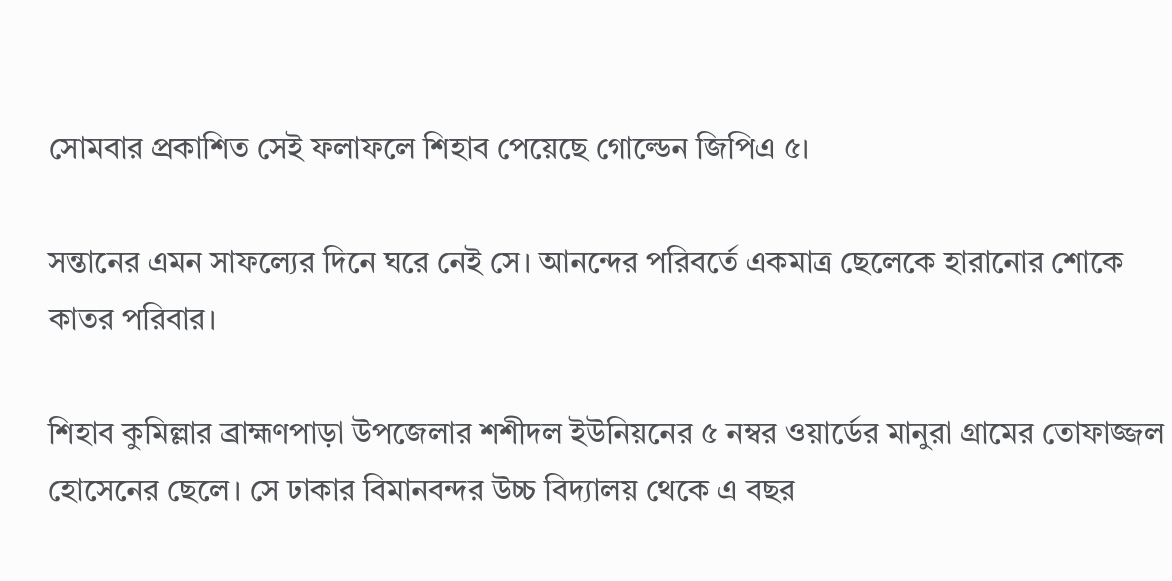সোমবার প্রকাশিত সেই ফলাফলে শিহাব পেয়েছে গোল্ডেন জিপিএ ৫।

সন্তানের এমন সাফল্যের দিনে ঘরে নেই সে। আনন্দের পরিবর্তে একমাত্র ছেলেকে হারানোর শোকে কাতর পরিবার।

শিহাব কুমিল্লার ব্রাহ্মণপাড়া উপজেলার শশীদল ইউনিয়নের ৫ নম্বর ওয়ার্ডের মানুরা গ্রামের তোফাজ্জল হোসেনের ছেলে। সে ঢাকার বিমানবন্দর উচ্চ বিদ্যালয় থেকে এ বছর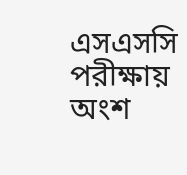এসএসসি পরীক্ষায় অংশ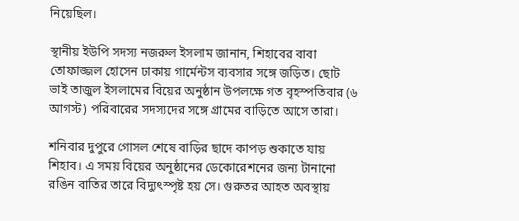নিয়েছিল।

স্থানীয় ইউপি সদস্য নজরুল ইসলাম জানান, শিহাবের বাবা তোফাজ্জল হোসেন ঢাকায় গার্মেন্টস ব্যবসার সঙ্গে জড়িত। ছোট ভাই তাজুল ইসলামের বিয়ের অনুষ্ঠান উপলক্ষে গত বৃহস্পতিবার (৬ আগস্ট) পরিবারের সদস্যদের সঙ্গে গ্রামের বাড়িতে আসে তারা।

শনিবার দুপুরে গোসল শেষে বাড়ির ছাদে কাপড় শুকাতে যায় শিহাব। এ সময় বিয়ের অনুষ্ঠানের ডেকোরেশনের জন্য টানানো রঙিন বাতির তারে বিদ্যুৎস্পৃষ্ট হয় সে। গুরুতর আহত অবস্থায়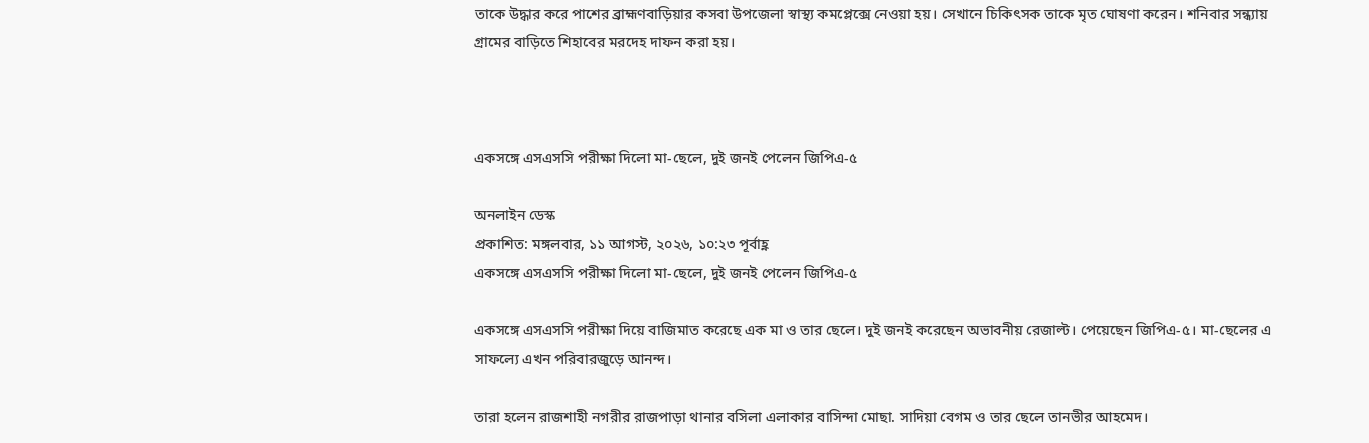তাকে উদ্ধার করে পাশের ব্রাহ্মণবাড়িয়ার কসবা উপজেলা স্বাস্থ্য কমপ্লেক্সে নেওয়া হয়। সেখানে চিকিৎসক তাকে মৃত ঘোষণা করেন। শনিবার সন্ধ্যায় গ্রামের বাড়িতে শিহাবের মরদেহ দাফন করা হয়।



একসঙ্গে এসএসসি পরীক্ষা দিলো মা-ছেলে, দুই জনই পেলেন জিপিএ-৫

অনলাইন ডেস্ক
প্রকাশিত: মঙ্গলবার, ১১ আগস্ট, ২০২৬, ১০:২৩ পূর্বাহ্ণ
একসঙ্গে এসএসসি পরীক্ষা দিলো মা-ছেলে, দুই জনই পেলেন জিপিএ-৫

একসঙ্গে এসএসসি পরীক্ষা দিয়ে বাজিমাত করেছে এক মা ও তার ছেলে। দুই জনই করেছেন অভাবনীয় রেজাল্ট। পেয়েছেন জিপিএ-৫। মা-ছেলের এ সাফল্যে এখন পরিবারজুড়ে আনন্দ।

তারা হলেন রাজশাহী নগরীর রাজপাড়া থানার বসিলা এলাকার বাসিন্দা মোছা. সাদিয়া বেগম ও তার ছেলে তানভীর আহমেদ।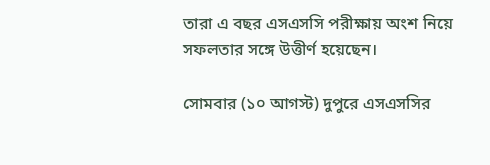তারা এ বছর এসএসসি পরীক্ষায় অংশ নিয়ে সফলতার সঙ্গে উত্তীর্ণ হয়েছেন।

সোমবার (১০ আগস্ট) দুপুরে এসএসসির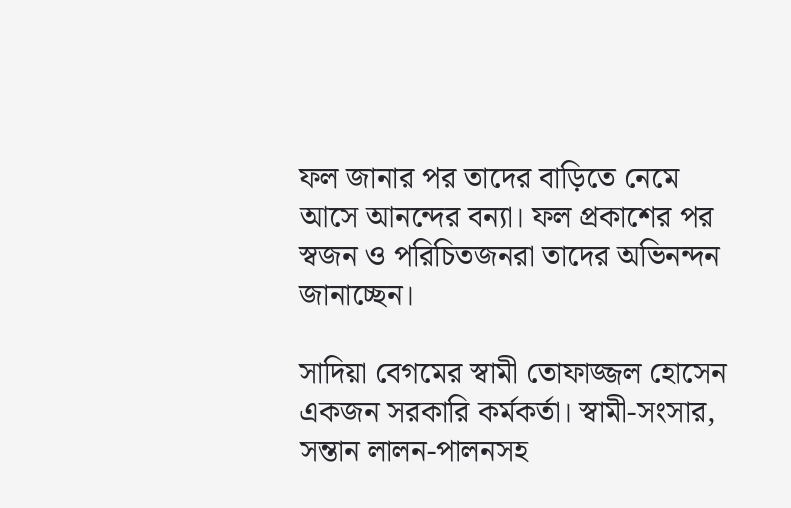ফল জানার পর তাদের বাড়িতে নেমে আসে আনন্দের বন্যা। ফল প্রকাশের পর স্বজন ও পরিচিতজনরা তাদের অভিনন্দন জানাচ্ছেন।

সাদিয়া বেগমের স্বামী তোফাজ্জল হোসেন একজন সরকারি কর্মকর্তা। স্বামী-সংসার, সন্তান লালন-পালনসহ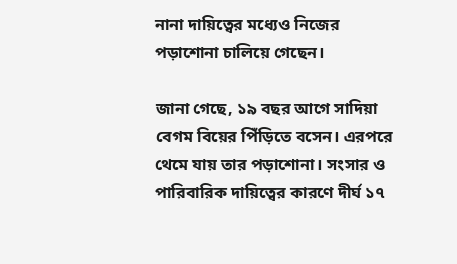নানা দায়িত্বের মধ্যেও নিজের পড়াশোনা চালিয়ে গেছেন।

জানা গেছে, ১৯ বছর আগে সাদিয়া বেগম বিয়ের পিঁড়িতে বসেন। এরপরে থেমে যায় তার পড়াশোনা। সংসার ও পারিবারিক দায়িত্বের কারণে দীর্ঘ ১৭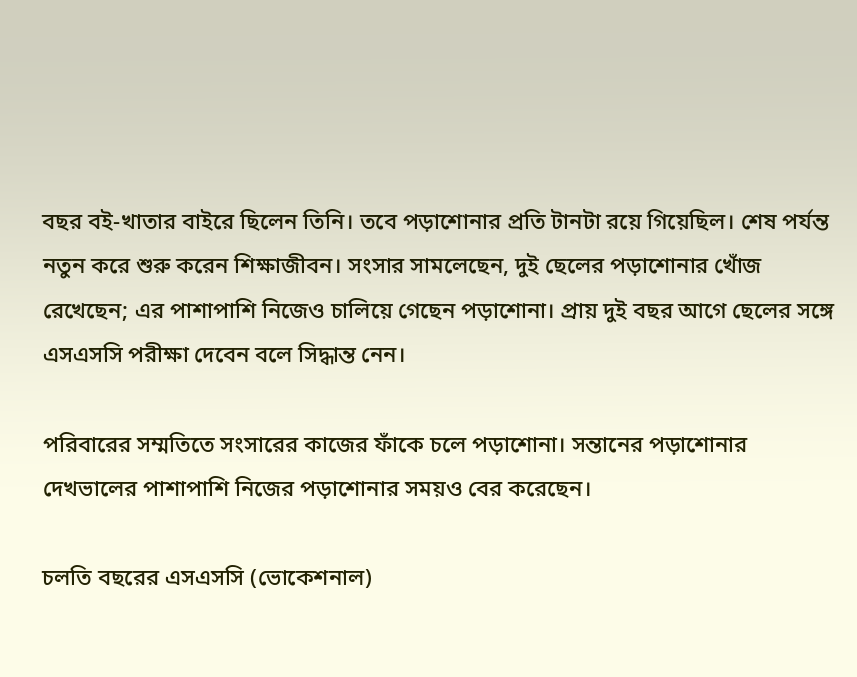বছর বই-খাতার বাইরে ছিলেন তিনি। তবে পড়াশোনার প্রতি টানটা রয়ে গিয়েছিল। শেষ পর্যন্ত নতুন করে শুরু করেন শিক্ষাজীবন। সংসার সামলেছেন, দুই ছেলের পড়াশোনার খোঁজ রেখেছেন; এর পাশাপাশি নিজেও চালিয়ে গেছেন পড়াশোনা। প্রায় দুই বছর আগে ছেলের সঙ্গে এসএসসি পরীক্ষা দেবেন বলে সিদ্ধান্ত নেন।

পরিবারের সম্মতিতে সংসারের কাজের ফাঁকে চলে পড়াশোনা। সন্তানের পড়াশোনার দেখভালের পাশাপাশি নিজের পড়াশোনার সময়ও বের করেছেন।

চলতি বছরের এসএসসি (ভোকেশনাল)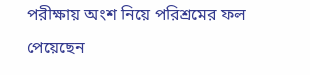পরীক্ষায় অংশ নিয়ে পরিশ্রমের ফল পেয়েছেন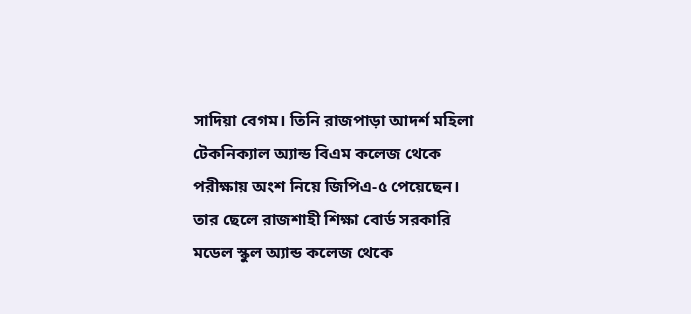সাদিয়া বেগম। তিনি রাজপাড়া আদর্শ মহিলা টেকনিক্যাল অ্যান্ড বিএম কলেজ থেকে পরীক্ষায় অংশ নিয়ে জিপিএ-৫ পেয়েছেন। তার ছেলে রাজশাহী শিক্ষা বোর্ড সরকারি মডেল স্কুল অ্যান্ড কলেজ থেকে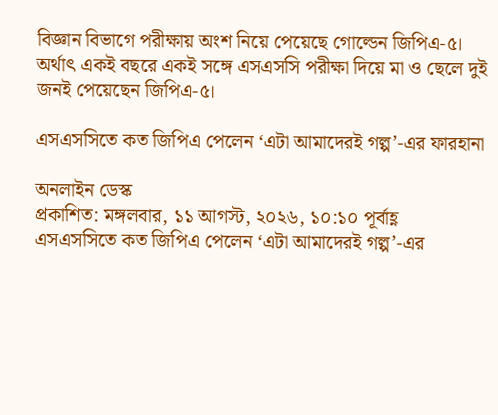বিজ্ঞান বিভাগে পরীক্ষায় অংশ নিয়ে পেয়েছে গোল্ডেন জিপিএ-৫। অর্থাৎ একই বছরে একই সঙ্গে এসএসসি পরীক্ষা দিয়ে মা ও ছেলে দুই জনই পেয়েছেন জিপিএ-৫।

এসএসসিতে কত জিপিএ পেলেন ‘এটা আমাদেরই গল্প’-এর ফারহানা

অনলাইন ডেস্ক
প্রকাশিত: মঙ্গলবার, ১১ আগস্ট, ২০২৬, ১০:১০ পূর্বাহ্ণ
এসএসসিতে কত জিপিএ পেলেন ‘এটা আমাদেরই গল্প’-এর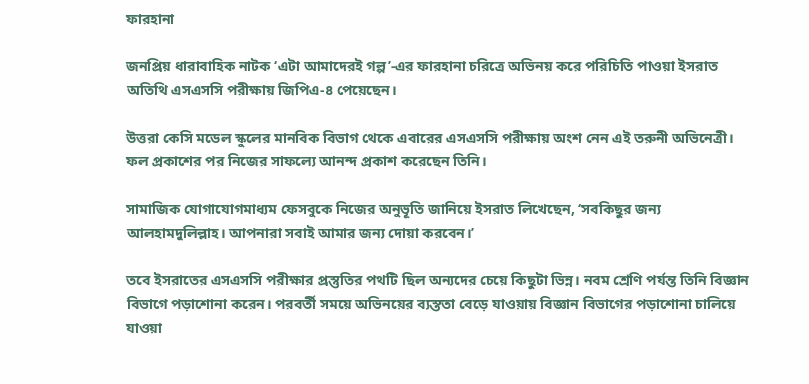ফারহানা

জনপ্রিয় ধারাবাহিক নাটক ‘এটা আমাদেরই গল্প’-এর ফারহানা চরিত্রে অভিনয় করে পরিচিতি পাওয়া ইসরাত অতিথি এসএসসি পরীক্ষায় জিপিএ-৪ পেয়েছেন।

উত্তরা কেসি মডেল স্কুলের মানবিক বিভাগ থেকে এবারের এসএসসি পরীক্ষায় অংশ নেন এই তরুনী অভিনেত্রী। ফল প্রকাশের পর নিজের সাফল্যে আনন্দ প্রকাশ করেছেন তিনি।

সামাজিক যোগাযোগমাধ্যম ফেসবুকে নিজের অনুভূতি জানিয়ে ইসরাত লিখেছেন, ‘সবকিছুর জন্য আলহামদুলিল্লাহ। আপনারা সবাই আমার জন্য দোয়া করবেন।’

তবে ইসরাতের এসএসসি পরীক্ষার প্রস্তুতির পথটি ছিল অন্যদের চেয়ে কিছুটা ভিন্ন। নবম শ্রেণি পর্যন্ত তিনি বিজ্ঞান বিভাগে পড়াশোনা করেন। পরবর্তী সময়ে অভিনয়ের ব্যস্ততা বেড়ে যাওয়ায় বিজ্ঞান বিভাগের পড়াশোনা চালিয়ে যাওয়া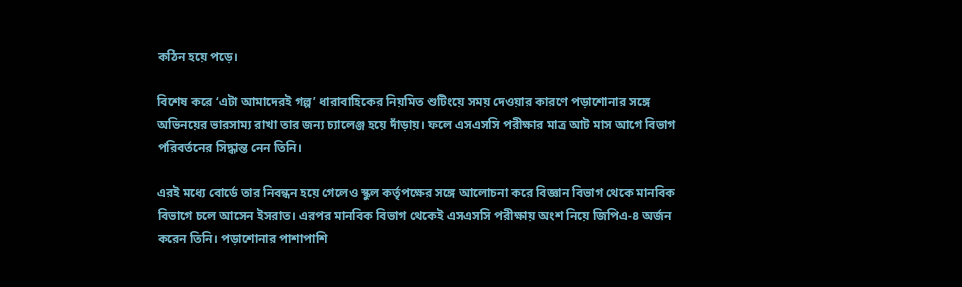কঠিন হয়ে পড়ে।

বিশেষ করে ‘এটা আমাদেরই গল্প’ ধারাবাহিকের নিয়মিত শুটিংয়ে সময় দেওয়ার কারণে পড়াশোনার সঙ্গে অভিনয়ের ভারসাম্য রাখা তার জন্য চ্যালেঞ্জ হয়ে দাঁড়ায়। ফলে এসএসসি পরীক্ষার মাত্র আট মাস আগে বিভাগ পরিবর্তনের সিদ্ধান্ত নেন তিনি।

এরই মধ্যে বোর্ডে তার নিবন্ধন হয়ে গেলেও স্কুল কর্তৃপক্ষের সঙ্গে আলোচনা করে বিজ্ঞান বিভাগ থেকে মানবিক বিভাগে চলে আসেন ইসরাত। এরপর মানবিক বিভাগ থেকেই এসএসসি পরীক্ষায় অংশ নিয়ে জিপিএ-৪ অর্জন করেন তিনি। পড়াশোনার পাশাপাশি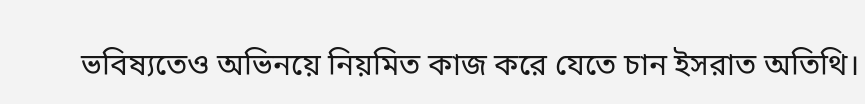ভবিষ্যতেও অভিনয়ে নিয়মিত কাজ করে যেতে চান ইসরাত অতিথি।